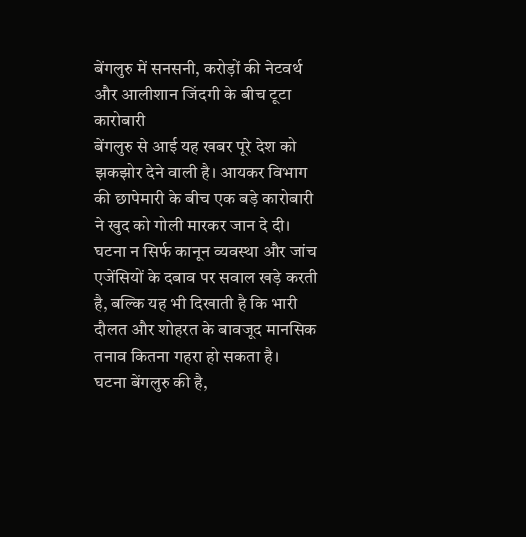बेंगलुरु में सनसनी, करोड़ों की नेटवर्थ और आलीशान जिंदगी के बीच टूटा कारोबारी
बेंगलुरु से आई यह खबर पूरे देश को झकझोर देने वाली है। आयकर विभाग की छापेमारी के बीच एक बड़े कारोबारी ने खुद को गोली मारकर जान दे दी। घटना न सिर्फ कानून व्यवस्था और जांच एजेंसियों के दबाव पर सवाल खड़े करती है, बल्कि यह भी दिखाती है कि भारी दौलत और शोहरत के बावजूद मानसिक तनाव कितना गहरा हो सकता है।
घटना बेंगलुरु की है,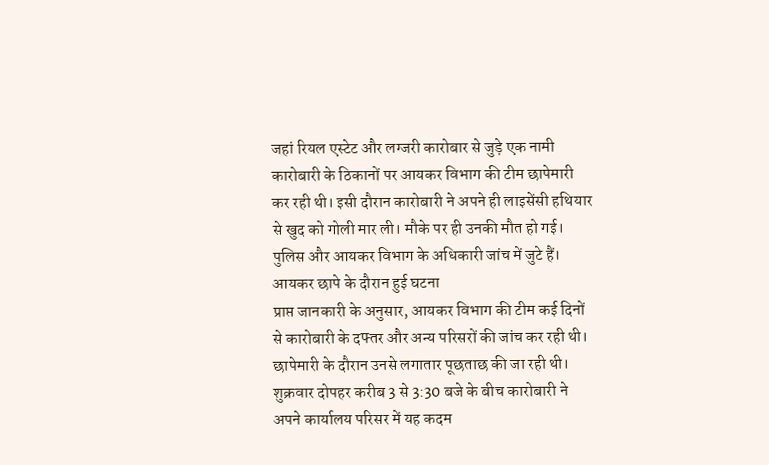जहां रियल एस्टेट और लग्जरी कारोबार से जुड़े एक नामी कारोबारी के ठिकानों पर आयकर विभाग की टीम छापेमारी कर रही थी। इसी दौरान कारोबारी ने अपने ही लाइसेंसी हथियार से खुद को गोली मार ली। मौके पर ही उनकी मौत हो गई। पुलिस और आयकर विभाग के अधिकारी जांच में जुटे हैं।
आयकर छापे के दौरान हुई घटना
प्राप्त जानकारी के अनुसार, आयकर विभाग की टीम कई दिनों से कारोबारी के दफ्तर और अन्य परिसरों की जांच कर रही थी। छापेमारी के दौरान उनसे लगातार पूछताछ की जा रही थी। शुक्रवार दोपहर करीब 3 से 3:30 बजे के बीच कारोबारी ने अपने कार्यालय परिसर में यह कदम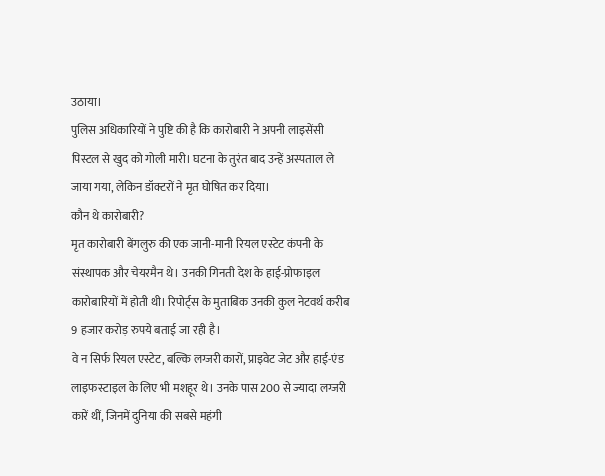उठाया।
पुलिस अधिकारियों ने पुष्टि की है कि कारोबारी ने अपनी लाइसेंसी पिस्टल से खुद को गोली मारी। घटना के तुरंत बाद उन्हें अस्पताल ले जाया गया, लेकिन डॉक्टरों ने मृत घोषित कर दिया।
कौन थे कारोबारी?
मृत कारोबारी बेंगलुरु की एक जानी-मानी रियल एस्टेट कंपनी के संस्थापक और चेयरमैन थे। उनकी गिनती देश के हाई-प्रोफाइल कारोबारियों में होती थी। रिपोर्ट्स के मुताबिक उनकी कुल नेटवर्थ करीब 9 हजार करोड़ रुपये बताई जा रही है।
वे न सिर्फ रियल एस्टेट, बल्कि लग्जरी कारों, प्राइवेट जेट और हाई-एंड लाइफस्टाइल के लिए भी मशहूर थे। उनके पास 200 से ज्यादा लग्जरी कारें थीं, जिनमें दुनिया की सबसे महंगी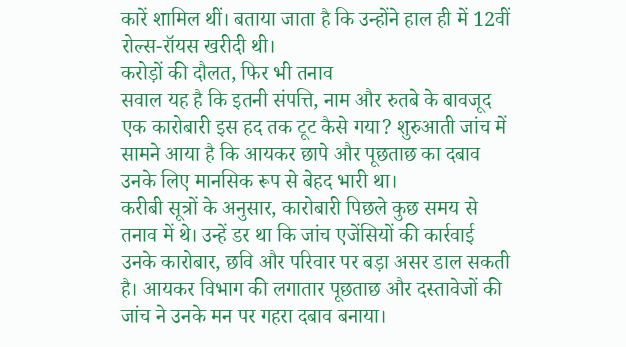कारें शामिल थीं। बताया जाता है कि उन्होंने हाल ही में 12वीं रोल्स-रॉयस खरीदी थी।
करोड़ों की दौलत, फिर भी तनाव
सवाल यह है कि इतनी संपत्ति, नाम और रुतबे के बावजूद एक कारोबारी इस हद तक टूट कैसे गया? शुरुआती जांच में सामने आया है कि आयकर छापे और पूछताछ का दबाव उनके लिए मानसिक रूप से बेहद भारी था।
करीबी सूत्रों के अनुसार, कारोबारी पिछले कुछ समय से तनाव में थे। उन्हें डर था कि जांच एजेंसियों की कार्रवाई उनके कारोबार, छवि और परिवार पर बड़ा असर डाल सकती है। आयकर विभाग की लगातार पूछताछ और दस्तावेजों की जांच ने उनके मन पर गहरा दबाव बनाया।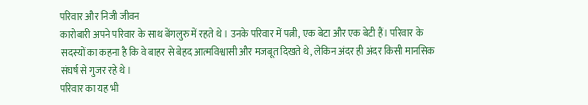परिवार और निजी जीवन
कारोबारी अपने परिवार के साथ बेंगलुरु में रहते थे। उनके परिवार में पत्नी, एक बेटा और एक बेटी हैं। परिवार के सदस्यों का कहना है कि वे बाहर से बेहद आत्मविश्वासी और मजबूत दिखते थे, लेकिन अंदर ही अंदर किसी मानसिक संघर्ष से गुजर रहे थे।
परिवार का यह भी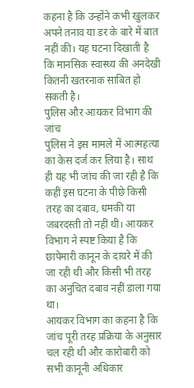कहना है कि उन्होंने कभी खुलकर अपने तनाव या डर के बारे में बात नहीं की। यह घटना दिखाती है कि मानसिक स्वास्थ्य की अनदेखी कितनी खतरनाक साबित हो सकती है।
पुलिस और आयकर विभाग की जांच
पुलिस ने इस मामले में आत्महत्या का केस दर्ज कर लिया है। साथ ही यह भी जांच की जा रही है कि कहीं इस घटना के पीछे किसी तरह का दबाव, धमकी या जबरदस्ती तो नहीं थी। आयकर विभाग ने स्पष्ट किया है कि छापेमारी कानून के दायरे में की जा रही थी और किसी भी तरह का अनुचित दबाव नहीं डाला गया था।
आयकर विभाग का कहना है कि जांच पूरी तरह प्रक्रिया के अनुसार चल रही थी और कारोबारी को सभी कानूनी अधिकार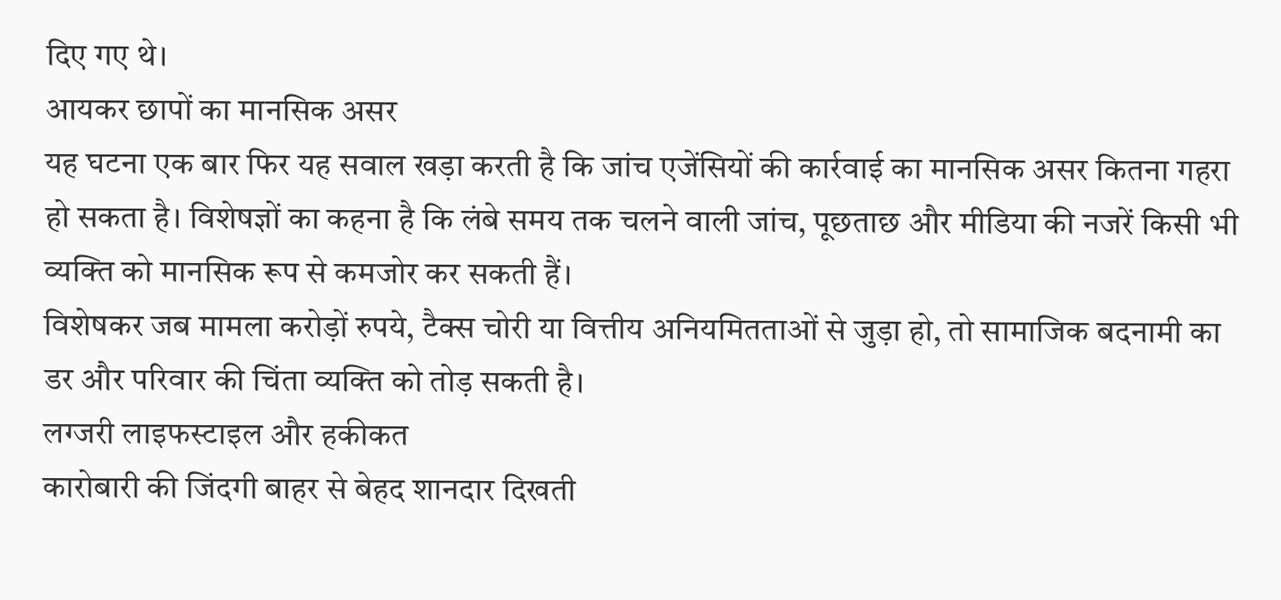दिए गए थे।
आयकर छापों का मानसिक असर
यह घटना एक बार फिर यह सवाल खड़ा करती है कि जांच एजेंसियों की कार्रवाई का मानसिक असर कितना गहरा हो सकता है। विशेषज्ञों का कहना है कि लंबे समय तक चलने वाली जांच, पूछताछ और मीडिया की नजरें किसी भी व्यक्ति को मानसिक रूप से कमजोर कर सकती हैं।
विशेषकर जब मामला करोड़ों रुपये, टैक्स चोरी या वित्तीय अनियमितताओं से जुड़ा हो, तो सामाजिक बदनामी का डर और परिवार की चिंता व्यक्ति को तोड़ सकती है।
लग्जरी लाइफस्टाइल और हकीकत
कारोबारी की जिंदगी बाहर से बेहद शानदार दिखती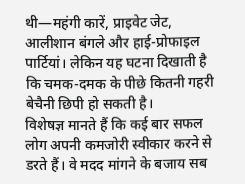थी—महंगी कारें, प्राइवेट जेट, आलीशान बंगले और हाई-प्रोफाइल पार्टियां। लेकिन यह घटना दिखाती है कि चमक-दमक के पीछे कितनी गहरी बेचैनी छिपी हो सकती है।
विशेषज्ञ मानते हैं कि कई बार सफल लोग अपनी कमजोरी स्वीकार करने से डरते हैं। वे मदद मांगने के बजाय सब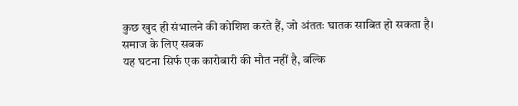कुछ खुद ही संभालने की कोशिश करते हैं, जो अंततः घातक साबित हो सकता है।
समाज के लिए सबक
यह घटना सिर्फ एक कारोबारी की मौत नहीं है, बल्कि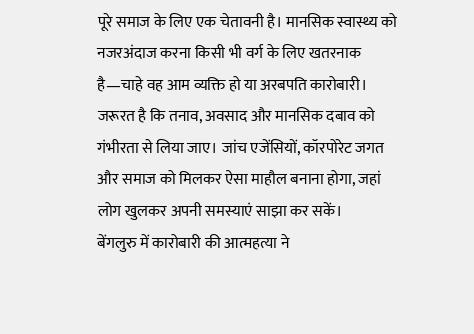पूरे समाज के लिए एक चेतावनी है। मानसिक स्वास्थ्य को नजरअंदाज करना किसी भी वर्ग के लिए खतरनाक है—चाहे वह आम व्यक्ति हो या अरबपति कारोबारी।
जरूरत है कि तनाव, अवसाद और मानसिक दबाव को गंभीरता से लिया जाए। जांच एजेंसियों, कॉरपोरेट जगत और समाज को मिलकर ऐसा माहौल बनाना होगा, जहां लोग खुलकर अपनी समस्याएं साझा कर सकें।
बेंगलुरु में कारोबारी की आत्महत्या ने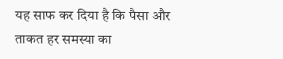यह साफ कर दिया है कि पैसा और ताकत हर समस्या का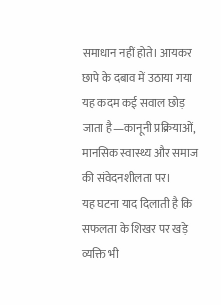समाधान नहीं होते। आयकर छापे के दबाव में उठाया गया यह कदम कई सवाल छोड़ जाता है—कानूनी प्रक्रियाओं, मानसिक स्वास्थ्य और समाज की संवेदनशीलता पर।
यह घटना याद दिलाती है कि सफलता के शिखर पर खड़े व्यक्ति भी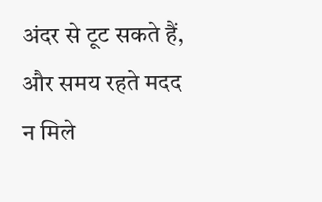अंदर से टूट सकते हैं, और समय रहते मदद न मिले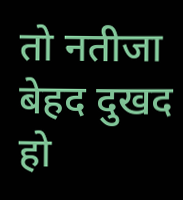तो नतीजा बेहद दुखद हो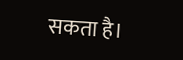सकता है।